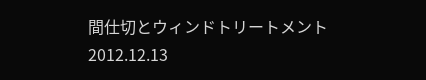間仕切とウィンドトリートメント
2012.12.13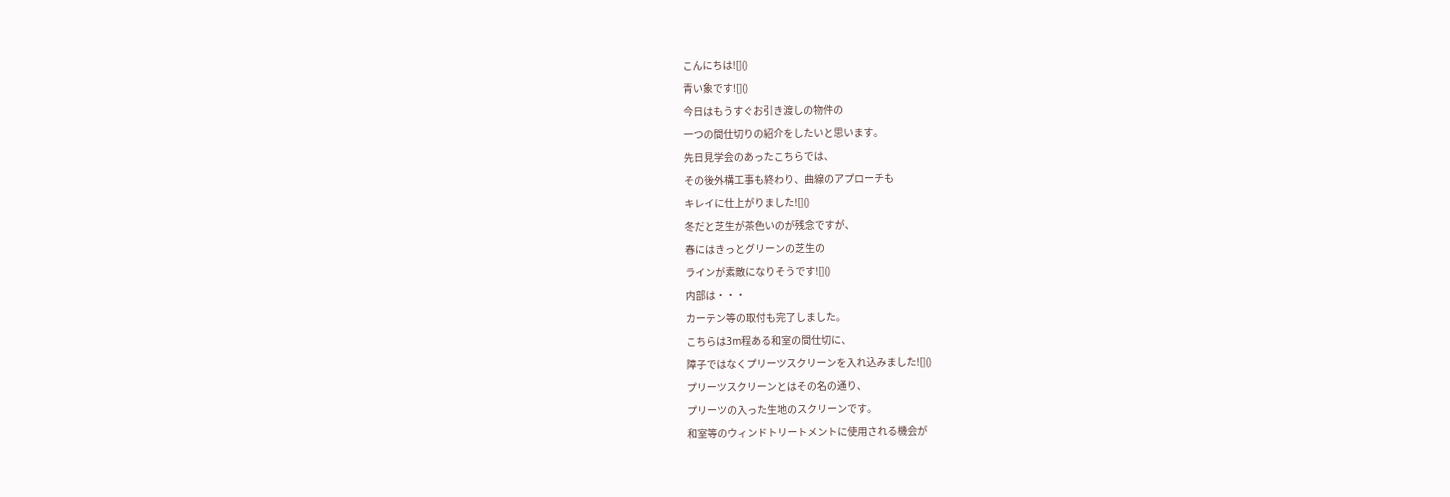こんにちは![]()
青い象です![]()
今日はもうすぐお引き渡しの物件の
一つの間仕切りの紹介をしたいと思います。
先日見学会のあったこちらでは、
その後外構工事も終わり、曲線のアプローチも
キレイに仕上がりました![]()
冬だと芝生が茶色いのが残念ですが、
春にはきっとグリーンの芝生の
ラインが素敵になりそうです![]()
内部は・・・
カーテン等の取付も完了しました。
こちらは3m程ある和室の間仕切に、
障子ではなくプリーツスクリーンを入れ込みました![]()
プリーツスクリーンとはその名の通り、
プリーツの入った生地のスクリーンです。
和室等のウィンドトリートメントに使用される機会が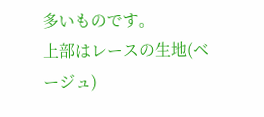多いものです。
上部はレースの生地(ベージュ)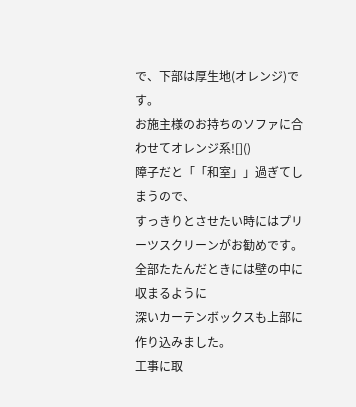で、下部は厚生地(オレンジ)です。
お施主様のお持ちのソファに合わせてオレンジ系![]()
障子だと「「和室」」過ぎてしまうので、
すっきりとさせたい時にはプリーツスクリーンがお勧めです。
全部たたんだときには壁の中に収まるように
深いカーテンボックスも上部に作り込みました。
工事に取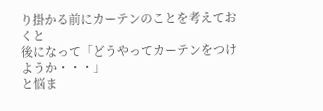り掛かる前にカーテンのことを考えておくと
後になって「どうやってカーテンをつけようか・・・」
と悩ま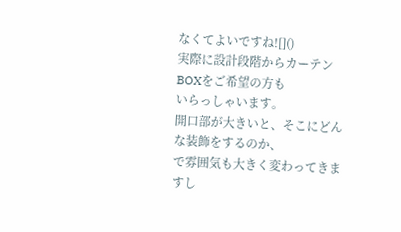なくてよいですね![]()
実際に設計段階からカーテンBOXをご希望の方も
いらっしゃいます。
開口部が大きいと、そこにどんな装飾をするのか、
で雰囲気も大きく変わってきますし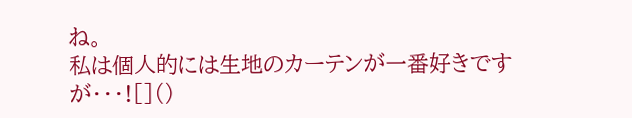ね。
私は個人的には生地のカーテンが一番好きですが・・・![]()